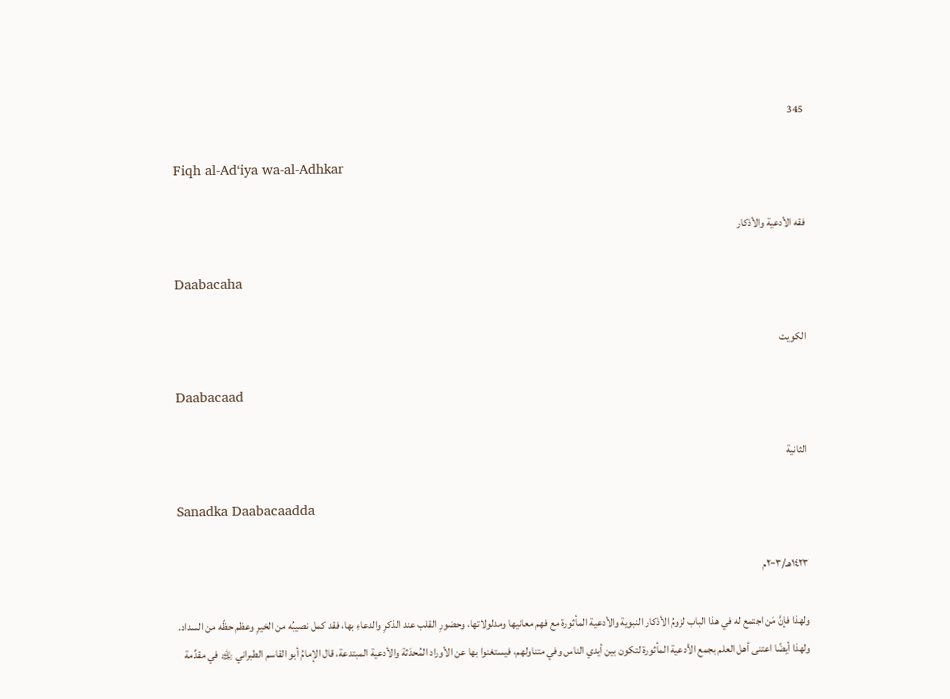345

Fiqh al-Ad‘iya wa-al-Adhkar

فقه الأدعية والأذكار

Daabacaha

الكويت

Daabacaad

الثانية

Sanadka Daabacaadda

١٤٢٣هـ/٢٠٠٣م

ولهذا فإنَّ مَن اجتمع له في هذا الباب لزومُ الأذكار النبوية والأدعية المأثورة مع فهم معانيها ومدلولاتها، وحضورِ القلب عند الذكرِ والدعاءِ بها، فقد كمل نصيبُه من الخيرِ وعظم حظّه من السداد.
ولهذا أيضًا اعتنى أهل العلم بجمع الأدعية المأثورة لتكون بين أيدي الناس وفي متناولهم، فيستغنوا بها عن الأوراد المُحدَثة والأدعية المبتدعة، قال الإمامُ أبو القاسم الطبراني ﵀ في مقدِّمة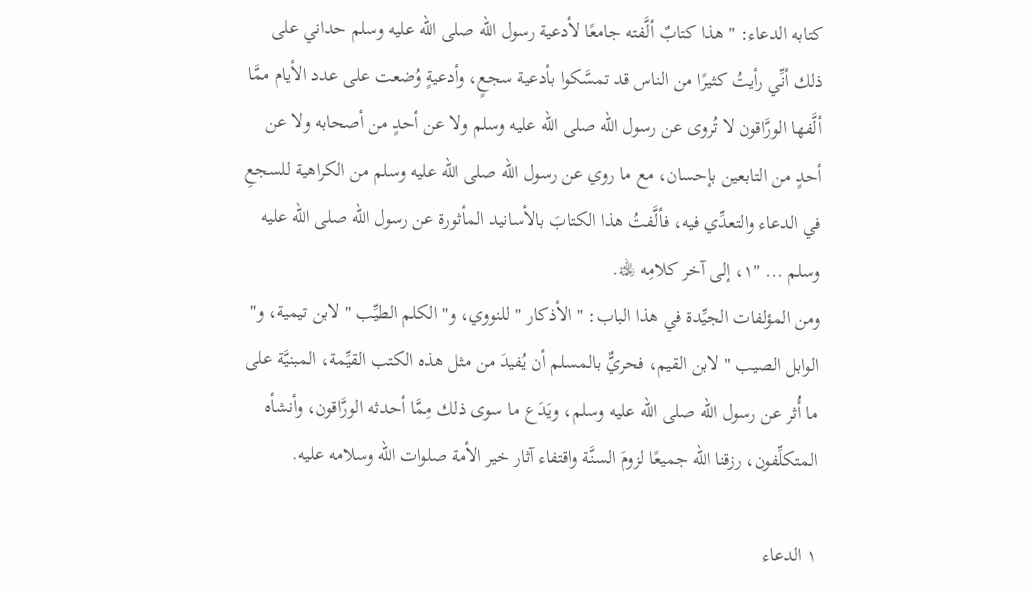كتابه الدعاء: " هذا كتابٌ ألَّفته جامعًا لأدعية رسول الله صلى الله عليه وسلم حداني على ذلك أنِّي رأيتُ كثيرًا من الناس قد تمسَّكوا بأدعية سجعٍ، وأدعيةٍ وُضعت على عدد الأيام ممَّا ألَّفها الورَّاقون لا تُروى عن رسول الله صلى الله عليه وسلم ولا عن أحدٍ من أصحابه ولا عن أحدٍ من التابعين بإحسان، مع ما روي عن رسول الله صلى الله عليه وسلم من الكراهية للسجعِ في الدعاء والتعدِّي فيه، فألَّفتُ هذا الكتابَ بالأسانيد المأثورة عن رسول الله صلى الله عليه وسلم ... "١، إلى آخر كلامِه ﵀.
ومن المؤلفات الجيِّدة في هذا الباب: " الأذكار " للنووي، و" الكلم الطيِّب " لابن تيمية، و" الوابل الصيب " لابن القيم، فحريٌّ بالمسلم أن يُفيدَ من مثل هذه الكتب القيِّمة، المبنيَّة على ما أُثر عن رسول الله صلى الله عليه وسلم، ويَدَع ما سوى ذلك مِمَّا أحدثه الورَّاقون، وأنشأه المتكلِّفون، رزقنا الله جميعًا لزومَ السنَّة واقتفاء آثار خير الأمة صلوات الله وسلامه عليه.

١ الدعاء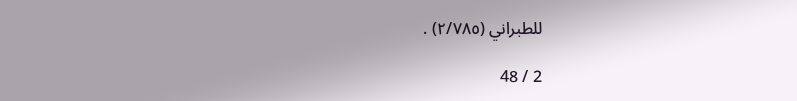للطبراني (٢/٧٨٥) .

2 / 48